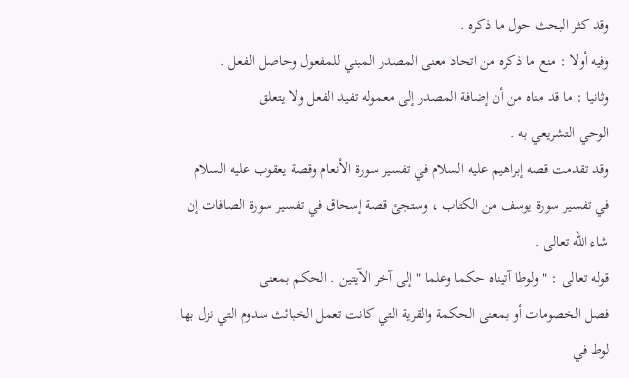وقد كثر البحث حول ما ذكره .
وفيه أولا : منع ما ذكره من اتحاد معنى المصدر المبني للمفعول وحاصل الفعل .
وثانيا : ما قد مناه من أن إضافة المصدر إلى معموله تفيد الفعل ولا يتعلق
الوحي التشريعي به .
وقد تقدمت قصه إبراهيم عليه السلام في تفسير سورة الأنعام وقصة يعقوب عليه السلام
في تفسير سورة يوسف من الكتاب ، وستجئ قصة إسحاق في تفسير سورة الصافات إن
شاء الله تعالى .
قوله تعالى : " ولوطا آتيناه حكما وعلما " إلى آخر الآيتين . الحكم بمعنى
فصل الخصومات أو بمعنى الحكمة والقرية التي كانت تعمل الخبائث سدوم التي نزل بها
لوط في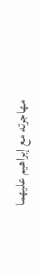مهاجرته مع إبراهيم عليهما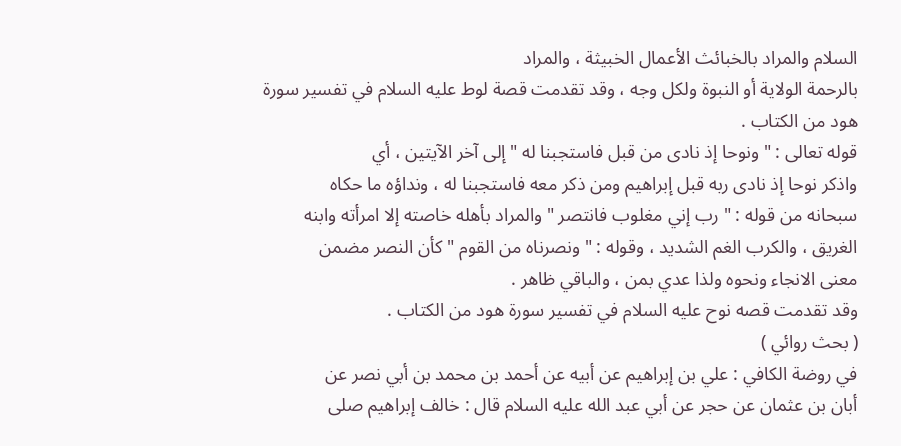السلام والمراد بالخبائث الأعمال الخبيثة ، والمراد
بالرحمة الولاية أو النبوة ولكل وجه ، وقد تقدمت قصة لوط عليه السلام في تفسير سورة
هود من الكتاب .
قوله تعالى : " ونوحا إذ نادى من قبل فاستجبنا له " إلى آخر الآيتين ، أي
واذكر نوحا إذ نادى ربه قبل إبراهيم ومن ذكر معه فاستجبنا له ، ونداؤه ما حكاه
سبحانه من قوله : " رب إني مغلوب فانتصر " والمراد بأهله خاصته إلا امرأته وابنه
الغريق ، والكرب الغم الشديد ، وقوله : " ونصرناه من القوم " كأن النصر مضمن
معنى الانجاء ونحوه ولذا عدي بمن ، والباقي ظاهر .
وقد تقدمت قصه نوح عليه السلام في تفسير سورة هود من الكتاب .
( بحث روائي )
في روضة الكافي : علي بن إبراهيم عن أبيه عن أحمد بن محمد بن أبي نصر عن
أبان بن عثمان عن حجر عن أبي عبد الله عليه السلام قال : خالف إبراهيم صلى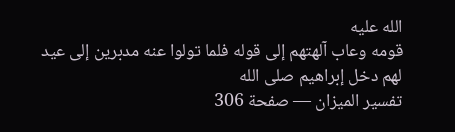الله عليه
قومه وعاب آلهتهم إلى قوله فلما تولوا عنه مدبرين إلى عيد لهم دخل إبراهيم صلى الله
تفسير الميزان — صفحة 306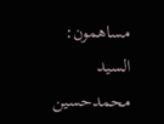مساهمون: السيد محمدحسين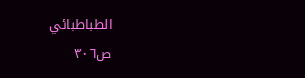الطباطبائي
ص٣٠٦